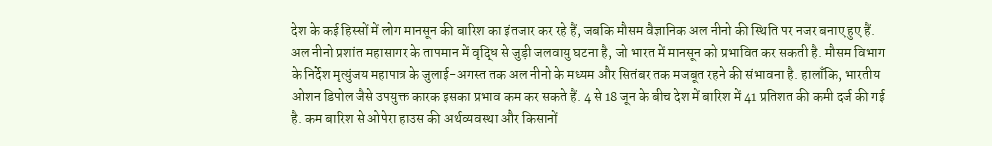देश के कई हिस्सों में लोग मानसून की बारिश का इंतजार कर रहे हैं, जबकि मौसम वैज्ञानिक अल नीनो की स्थिति पर नजर बनाए हुए हैं. अल नीनो प्रशांत महासागर के तापमान में वृद्धि से जुड़ी जलवायु घटना है, जो भारत में मानसून को प्रभावित कर सकती है. मौसम विभाग के निर्देश मृत्युंजय महापात्र के जुलाई-अगस्त तक अल नीनो के मध्यम और सितंबर तक मजबूत रहने की संभावना है. हालाँकि, भारतीय ओशन डिपोल जैसे उपयुक्त कारक इसका प्रभाव कम कर सकते हैं. 4 से 18 जून के बीच देश में बारिश में 41 प्रतिशत की कमी दर्ज की गई है. कम बारिश से ओपेरा हाउस की अर्थव्यवस्था और किसानों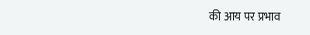की आय पर प्रभाव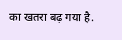का खतरा बढ़ गया है.